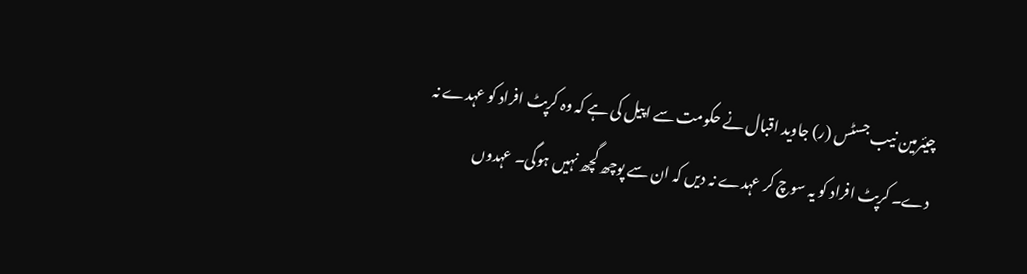چیئرمین نیب جسٹس (ر) جاوید اقبال نے حکومت سے اپیل کی ہے کہ وہ کرپٹ افراد کو عہدے نہ دے۔ کرپٹ افراد کو یہ سوچ کر عہدے نہ دیں کہ ان سے پوچھ گچھ نہیں ہوگی۔ عہدوں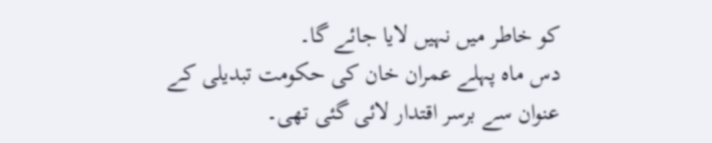کو خاطر میں نہیں لایا جائے گا۔
دس ماہ پہلے عمران خان کی حکومت تبدیلی کے عنوان سے برسر اقتدار لائی گئی تھی۔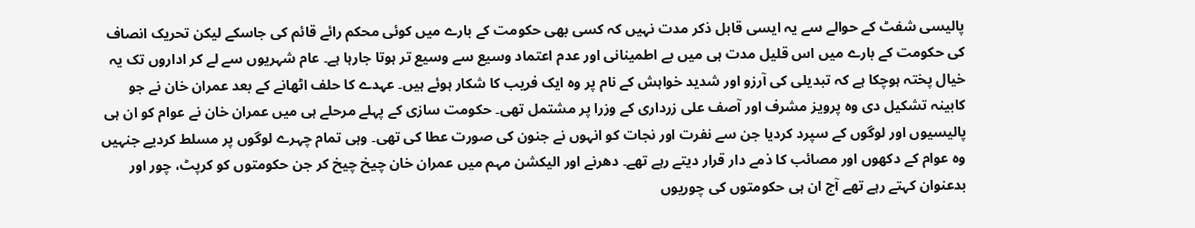پالیسی شفٹ کے حوالے سے یہ ایسی قابل ذکر مدت نہیں کہ کسی بھی حکومت کے بارے میں کوئی محکم رائے قائم کی جاسکے لیکن تحریک انصاف کی حکومت کے بارے میں اس قلیل مدت ہی میں بے اطمینانی اور عدم اعتماد وسیع سے وسیع تر ہوتا جارہا ہے۔ عام شہریوں سے لے کر اداروں تک یہ خیال پختہ ہوچکا ہے کہ تبدیلی کی آرزو اور شدید خواہش کے نام پر وہ ایک فریب کا شکار ہوئے ہیں۔ عہدے کا حلف اٹھانے کے بعد عمران خان نے جو کابینہ تشکیل دی وہ پرویز مشرف اور آصف علی زرداری کے وزرا پر مشتمل تھی۔ حکومت سازی کے پہلے مرحلے ہی میں عمران خان نے عوام کو ان ہی پالیسیوں اور لوگوں کے سپرد کردیا جن سے نفرت اور نجات کو انہوں نے جنون کی صورت عطا کی تھی۔ وہی تمام چہرے لوگوں پر مسلط کردیے جنہیں وہ عوام کے دکھوں اور مصائب کا ذمے دار قرار دیتے رہے تھے۔ دھرنے اور الیکشن مہم میں عمران خان چیخ چیخ کر جن حکومتوں کو کرپٹ، چور اور بدعنوان کہتے رہے تھے آج ان ہی حکومتوں کی چوریوں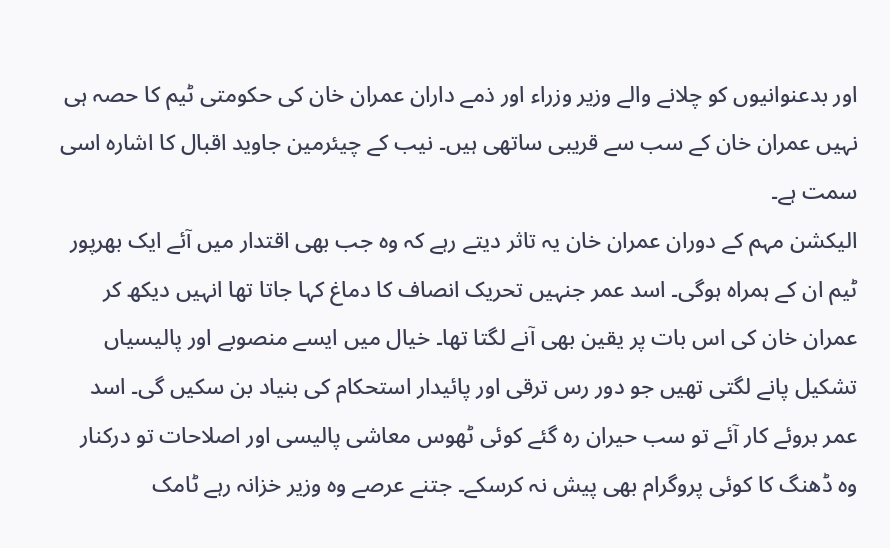اور بدعنوانیوں کو چلانے والے وزیر وزراء اور ذمے داران عمران خان کی حکومتی ٹیم کا حصہ ہی نہیں عمران خان کے سب سے قریبی ساتھی ہیں۔ نیب کے چیئرمین جاوید اقبال کا اشارہ اسی سمت ہے۔
الیکشن مہم کے دوران عمران خان یہ تاثر دیتے رہے کہ وہ جب بھی اقتدار میں آئے ایک بھرپور ٹیم ان کے ہمراہ ہوگی۔ اسد عمر جنہیں تحریک انصاف کا دماغ کہا جاتا تھا انہیں دیکھ کر عمران خان کی اس بات پر یقین بھی آنے لگتا تھا۔ خیال میں ایسے منصوبے اور پالیسیاں تشکیل پانے لگتی تھیں جو دور رس ترقی اور پائیدار استحکام کی بنیاد بن سکیں گی۔ اسد عمر بروئے کار آئے تو سب حیران رہ گئے کوئی ٹھوس معاشی پالیسی اور اصلاحات تو درکنار وہ ڈھنگ کا کوئی پروگرام بھی پیش نہ کرسکے۔ جتنے عرصے وہ وزیر خزانہ رہے ٹامک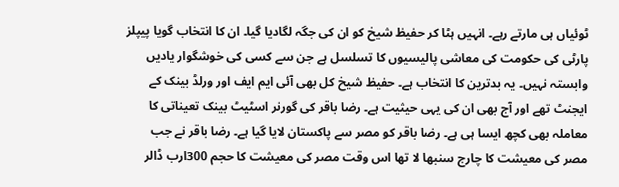ٹوئیاں ہی مارتے رہے۔ انہیں ہٹا کر حفیظ شیخ کو ان کی جگہ لگادیا گیا۔ ان کا انتخاب گویا پیپلز پارٹی کی حکومت کی معاشی پالیسیوں کا تسلسل ہے جن سے کسی کی خوشگوار یادیں وابستہ نہیں۔ یہ بدترین کا انتخاب ہے۔ حفیظ شیخ کل بھی آئی ایم ایف اور ورلڈ بینک کے ایجنٹ تھے اور آج بھی ان کی یہی حیثیت ہے۔ رضا باقر کی گورنر اسٹیٹ بینک تعیناتی کا معاملہ بھی کچھ ایسا ہی ہے۔ رضا باقر کو مصر سے پاکستان لایا گیا ہے۔ رضا باقر نے جب مصر کی معیشت کا چارج سنبھا لا تھا اس وقت مصر کی معیشت کا حجم 300ارب ڈالر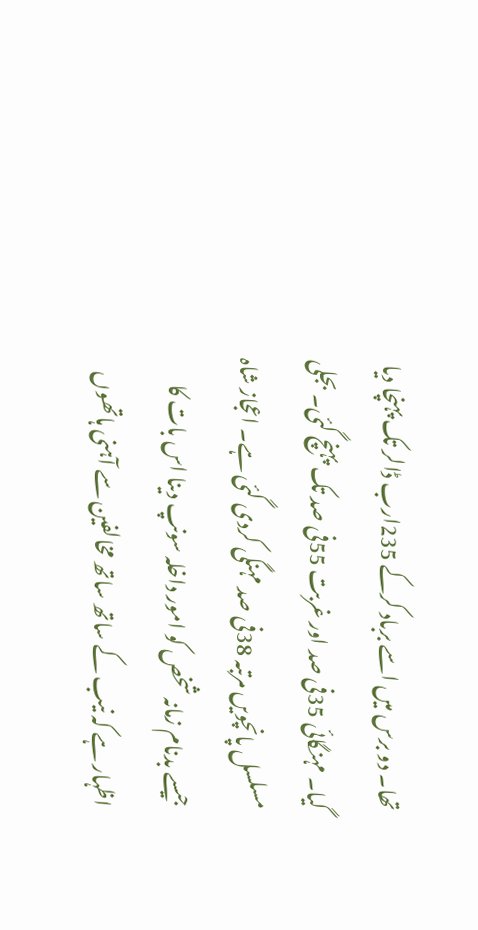تھا۔ دو برس میں اسے برباد کرکے 235ارب ڈالر تک پہنچا دیا گیا۔ مہنگائی 35فی صد اور غربت 55فی صد تک پہنچ گئی۔ بجلی مسلسل پانچویں مرتبہ 38فی صد مہنگی کردی گئی ہے۔ اعجاز شاہ جیسے بدنام زمانہ شخص کو امور داخلہ سونپ دینا اس بات کا اظہار ہے کہ نیب کے ساتھ ساتھ مخالفین سے آہنی ہاتھوں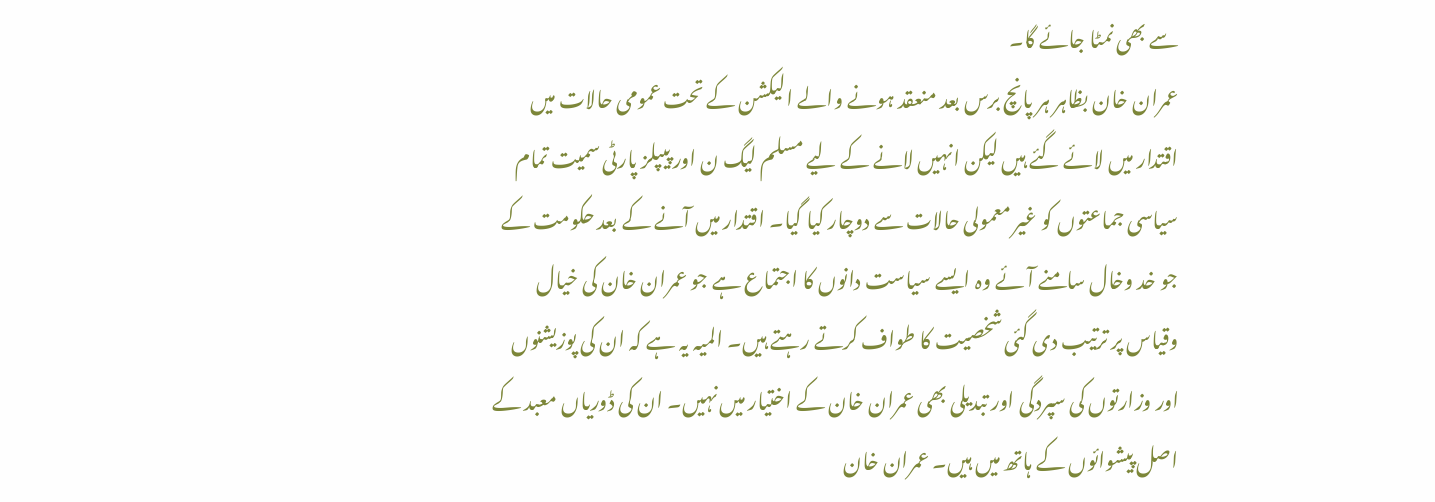سے بھی نمٹا جائے گا۔
عمران خان بظاہر ہر پانچ برس بعد منعقد ہونے والے الیکشن کے تحت عمومی حالات میں اقتدار میں لائے گئے ہیں لیکن انہیں لانے کے لیے مسلم لیگ ن اور پیپلز پارٹی سمیت تمام سیاسی جماعتوں کو غیر معمولی حالات سے دوچار کیا گیا۔ اقتدار میں آنے کے بعد حکومت کے جو خد وخال سامنے آئے وہ ایسے سیاست دانوں کا اجتماع ہے جو عمران خان کی خیال وقیاس پر ترتیب دی گئی شخصیت کا طواف کرتے رہتے ہیں۔ المیہ یہ ہے کہ ان کی پوزیشنوں اور وزارتوں کی سپردگی اور تبدیلی بھی عمران خان کے اختیار میں نہیں۔ ان کی ڈوریاں معبد کے اصل پیشوائوں کے ہاتھ میں ہیں۔ عمران خان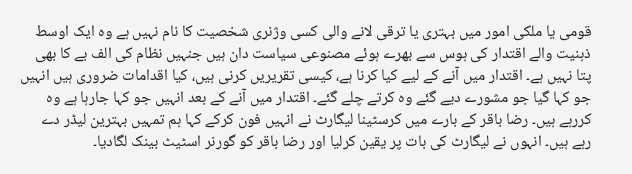قومی یا ملکی امور میں بہتری یا ترقی لانے والی کسی وژنری شخصیت کا نام نہیں ہے وہ ایک اوسط ذہنیت والے اقتدار کی ہوس سے بھرے ہوئے مصنوعی سیاست دان ہیں جنہیں نظام کی الف بے کا بھی پتا نہیں ہے۔ اقتدار میں آنے کے لیے کیا کرنا ہے، کیسی تقریریں کرنی ہیں، کیا اقدامات ضروری ہیں انہیں جو کہا گیا جو مشورے دیے گئے وہ کرتے چلے گئے۔ اقتدار میں آنے کے بعد انہیں جو کہا جارہا ہے وہ کررہے ہیں۔ رضا باقر کے بارے میں کرسٹینا لیگارٹ نے انہیں فون کرکے کہا ہم تمہیں بہترین لیڈر دے رہے ہیں۔ انہوں نے لیگارٹ کی بات پر یقین کرلیا اور رضا باقر کو گورنر اسٹیٹ بینک لگادیا۔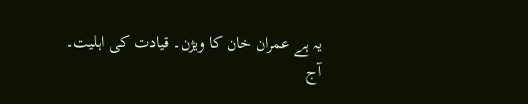یہ ہے عمران خان کا ویژن۔ قیادت کی اہلیت۔
آج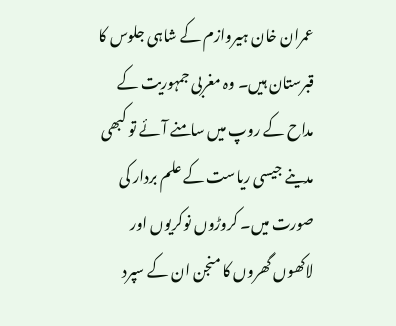عمران خان ہیروازم کے شاہی جلوس کا قبرستان ہیں۔ وہ مغربی جمہوریت کے مداح کے روپ میں سامنے آئے تو کبھی مدینے جیسی ریاست کے علم بردار کی صورت میں۔ کروڑوں نوکریوں اور لاکھوں گھروں کا منجن ان کے سپرد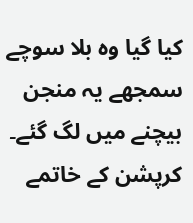کیا گیا وہ بلا سوچے سمجھے یہ منجن بیچنے میں لگ گئے۔ کرپشن کے خاتمے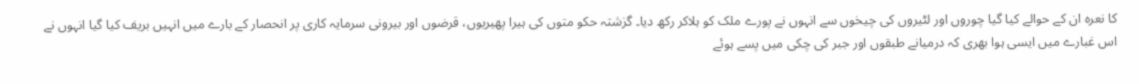کا نعرہ ان کے حوالے کیا گیا چوروں اور لٹیروں کی چیخوں سے انہوں نے پورے ملک کو ہلاکر رکھ دیا۔ گزشتہ حکو متوں کی ہیرا پھیریوں، قرضوں اور بیرونی سرمایہ کاری پر انحصار کے بارے میں انہیں بریف کیا گیا انہوں نے اس غبارے میں ایسی ہوا بھری کہ درمیانے طبقوں اور جبر کی چکی میں پسے ہوئے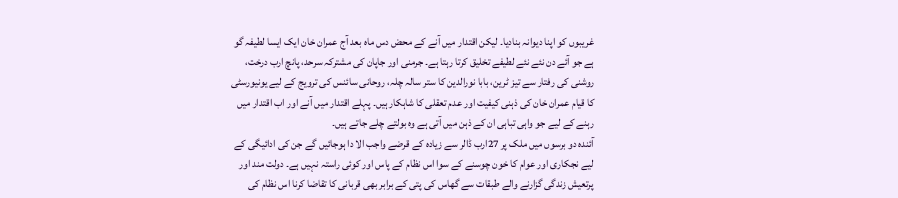غریبوں کو اپنا دیوانہ بنادیا۔ لیکن اقتدار میں آنے کے محض دس ماہ بعد آج عمران خان ایک ایسا لطیفہ گو ہے جو آئے دن نئے نئے لطیفے تخلیق کرتا رہتا ہے۔ جرمنی اور جاپان کی مشترکہ سرحد، پانچ ارب درخت، روشنی کی رفتار سے تیز ٹرین، بابا نورالدین کا ستر سالہ چلہ، روحانی سائنس کی ترویج کے لیے یونیورسٹی کا قیام عمران خان کی ذہنی کیفیت اور عدم تعقلی کا شاہکار ہیں۔ پہلے اقتدار میں آنے اور اب اقتدار میں رہنے کے لیے جو واہی تباہی ان کے ذہن میں آتی ہے وہ بولتے چلے جاتے ہیں۔
آئندہ دو برسوں میں ملک پر 27ارب ڈالر سے زیادہ کے قرضے واجب الا دا ہوجائیں گے جن کی ادائیگی کے لیے نجکاری اور عوام کا خون چوسنے کے سوا اس نظام کے پاس اور کوئی راستہ نہیں ہے۔ دولت مند اور پرتعیش زندگی گزارنے والے طبقات سے گھاس کی پتی کے برابر بھی قربانی کا تقاضا کرنا اس نظام کی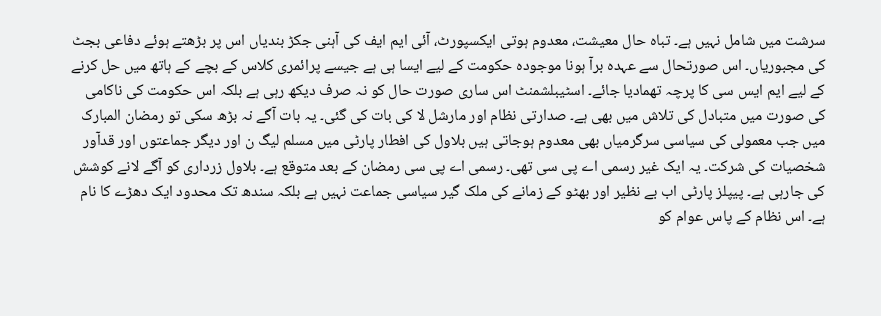سرشت میں شامل نہیں ہے۔ تباہ حال معیشت، معدوم ہوتی ایکسپورٹ، آئی ایم ایف کی آہنی جکڑ بندیاں اس پر بڑھتے ہوئے دفاعی بجٹ کی مجبوریاں۔ اس صورتحال سے عہدہ برآ ہونا موجودہ حکومت کے لیے ایسا ہی ہے جیسے پرائمری کلاس کے بچے کے ہاتھ میں حل کرنے کے لیے ایم ایس سی کا پرچہ تھمادیا جائے۔ اسٹیبلشمنٹ اس ساری صورت حال کو نہ صرف دیکھ رہی ہے بلکہ اس حکومت کی ناکامی کی صورت میں متبادل کی تلاش میں بھی ہے۔ صدارتی نظام اور مارشل لا کی بات کی گئی۔ یہ بات آگے نہ بڑھ سکی تو رمضان المبارک میں جب معمولی کی سیاسی سرگرمیاں بھی معدوم ہوجاتی ہیں بلاول کی افطار پارٹی میں مسلم لیگ ن اور دیگر جماعتوں اور قدآور شخصیات کی شرکت۔ یہ ایک غیر رسمی اے پی سی تھی۔ رسمی اے پی سی رمضان کے بعد متوقع ہے۔ بلاول زرداری کو آگے لانے کوشش کی جارہی ہے۔ پیپلز پارٹی اب بے نظیر اور بھٹو کے زمانے کی ملک گیر سیاسی جماعت نہیں ہے بلکہ سندھ تک محدود ایک دھڑے کا نام ہے۔ اس نظام کے پاس عوام کو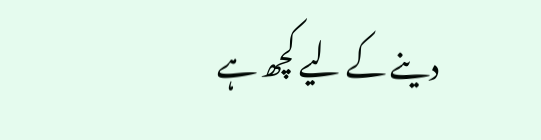دینے کے لیے کچھ ہے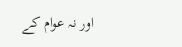اور نہ عوام کے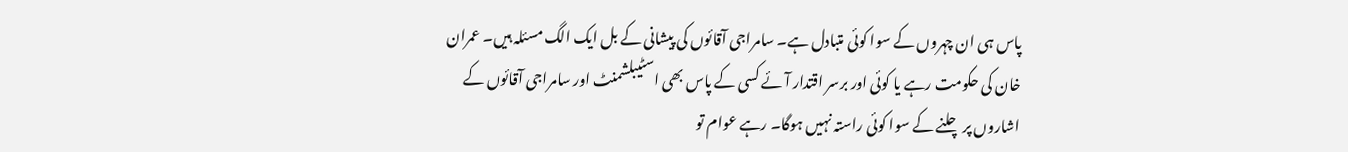پاس ہی ان چہروں کے سوا کوئی متبادل ہے۔ سامراجی آقائوں کی پیشانی کے بل ایک الگ مسئلہ ہیں۔ عمران خان کی حکومت رہے یا کوئی اور برسر اقتدار آئے کسی کے پاس بھی اسٹیبلشمنٹ اور سامراجی آقائوں کے اشاروں پر چلنے کے سوا کوئی راستہ نہیں ہوگا۔ رہے عوام تو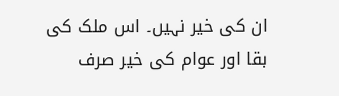ان کی خیر نہیں۔ اس ملک کی بقا اور عوام کی خیر صرف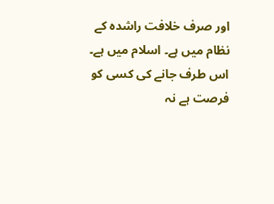اور صرف خلافت راشدہ کے نظام میں ہے۔ اسلام میں ہے۔ اس طرف جانے کی کسی کو فرصت ہے نہ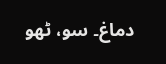دماغ۔ سو، ٹھو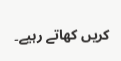کریں کھاتے رہیے۔